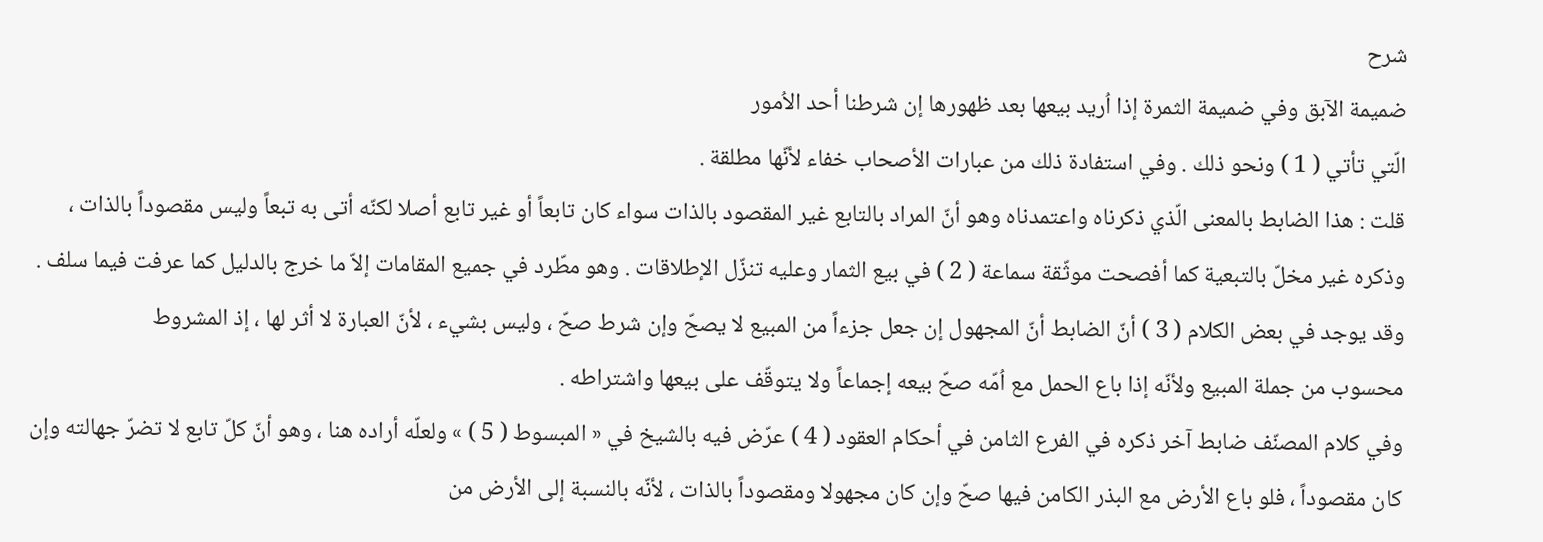شرح
ضميمة الآبق وفي ضميمة الثمرة إذا اُريد بيعها بعد ظهورها إن شرطنا أحد الاُمور
الّتي تأتي ( 1 ) ونحو ذلك . وفي استفادة ذلك من عبارات الأصحاب خفاء لأنّها مطلقة .
قلت : هذا الضابط بالمعنى الّذي ذكرناه واعتمدناه وهو أنّ المراد بالتابع غير المقصود بالذات سواء كان تابعاً أو غير تابع أصلا لكنّه أتى به تبعاً وليس مقصوداً بالذات ، وذكره غير مخلّ بالتبعية كما أفصحت موثّقة سماعة ( 2 ) في بيع الثمار وعليه تنزّل الإطلاقات . وهو مطّرد في جميع المقامات إلاّ ما خرج بالدليل كما عرفت فيما سلف .
وقد يوجد في بعض الكلام ( 3 ) أنّ الضابط أنّ المجهول إن جعل جزءاً من المبيع لا يصحّ وإن شرط صحّ ، وليس بشيء ، لأنّ العبارة لا أثر لها ، إذ المشروط
محسوب من جملة المبيع ولأنّه إذا باع الحمل مع اُمّه صحّ بيعه إجماعاً ولا يتوقّف على بيعها واشتراطه .
وفي كلام المصنّف ضابط آخر ذكره في الفرع الثامن في أحكام العقود ( 4 ) عرّض فيه بالشيخ في « المبسوط ( 5 ) » ولعلّه أراده هنا ، وهو أنّ كلّ تابع لا تضرّ جهالته وإن كان مقصوداً ، فلو باع الأرض مع البذر الكامن فيها صحّ وإن كان مجهولا ومقصوداً بالذات ، لأنّه بالنسبة إلى الأرض من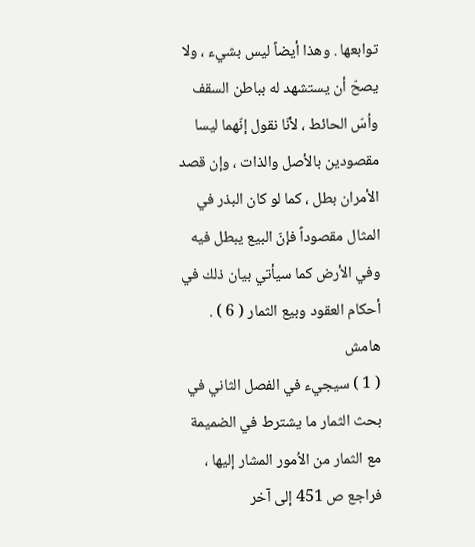توابعها . وهذا أيضاً ليس بشيء ، ولا يصحّ أن يستشهد له بباطن السقف واُسّ الحائط ، لأنّا نقول إنّهما ليسا مقصودين بالأصل والذات ، وإن قصد الأمران بطل ، كما لو كان البذر في المثال مقصوداً فإنّ البيع يبطل فيه وفي الأرض كما سيأتي بيان ذلك في أحكام العقود وبيع الثمار ( 6 ) .
هامش
( 1 ) سيجيء في الفصل الثاني في بحث الثمار ما يشترط في الضميمة مع الثمار من الاُمور المشار إليها ، فراجع ص 451 إلى آخر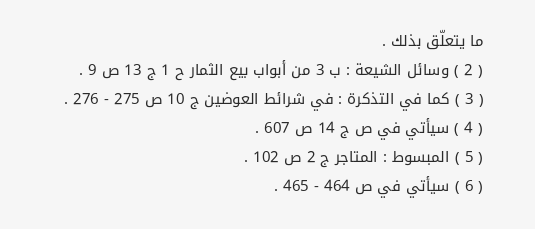ما يتعلّق بذلك .
( 2 ) وسائل الشيعة : ب 3 من أبواب بيع الثمار ح 1 ج 13 ص 9 .
( 3 ) كما في التذكرة : في شرائط العوضين ج 10 ص 275 - 276 .
( 4 ) سيأتي في ص ج 14 ص 607 .
( 5 ) المبسوط : المتاجر ج 2 ص 102 .
( 6 ) سيأتي في ص 464 - 465 .